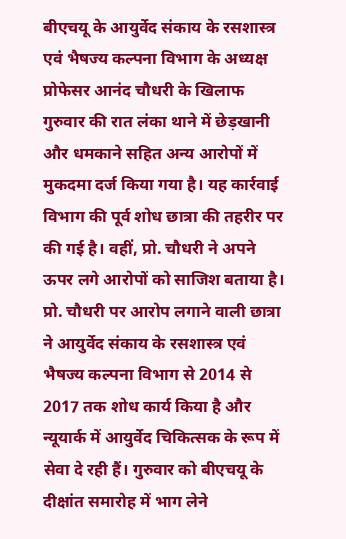बीएचयू के आयुर्वेद संकाय के रसशास्त्र एवं भैषज्य कल्पना विभाग के अध्यक्ष प्रोफेसर आनंद चौधरी के खिलाफ गुरुवार की रात लंका थाने में छेड़खानी और धमकाने सहित अन्य आरोपों में मुकदमा दर्ज किया गया है। यह कार्रवाई विभाग की पूर्व शोध छात्रा की तहरीर पर की गई है। वहीं, प्रो. चौधरी ने अपने ऊपर लगे आरोपों को साजिश बताया है।
प्रो. चौधरी पर आरोप लगाने वाली छात्रा ने आयुर्वेद संकाय के रसशास्त्र एवं भैषज्य कल्पना विभाग से 2014 से 2017 तक शोध कार्य किया है और न्यूयार्क में आयुर्वेद चिकित्सक के रूप में सेवा दे रही हैं। गुरुवार को बीएचयू के दीक्षांत समारोह में भाग लेने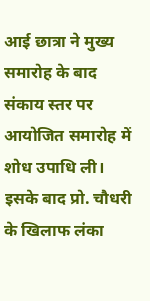आई छात्रा ने मुख्य समारोह के बाद संकाय स्तर पर आयोजित समारोह में शोध उपाधि ली।
इसके बाद प्रो. चौधरी के खिलाफ लंका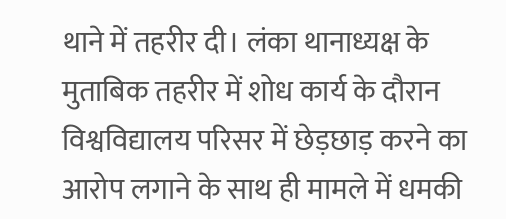थाने में तहरीर दी। लंका थानाध्यक्ष के मुताबिक तहरीर में शोध कार्य के दौरान विश्वविद्यालय परिसर में छेड़छाड़ करने का आरोप लगाने के साथ ही मामले में धमकी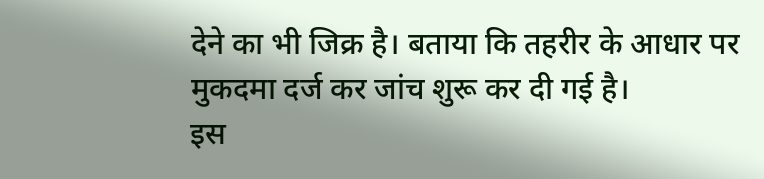देने का भी जिक्र है। बताया कि तहरीर के आधार पर मुकदमा दर्ज कर जांच शुरू कर दी गई है।
इस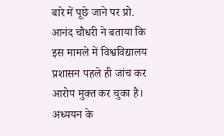बारे में पूछे जाने पर प्रो. आनंद चौधरी ने बताया कि इस मामले में विश्वविद्यालय प्रशासन पहले ही जांच कर आरोप मुक्त कर चुका है। अध्ययन के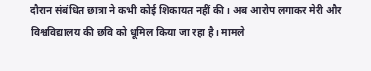दौरान संबंधित छात्रा ने कभी कोई शिकायत नहीं की। अब आरोप लगाकर मेरी और विश्वविद्यालय की छवि को धूमिल किया जा रहा है। मामले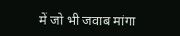में जो भी जवाब मांगा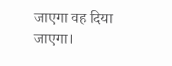जाएगा वह दिया जाएगा।